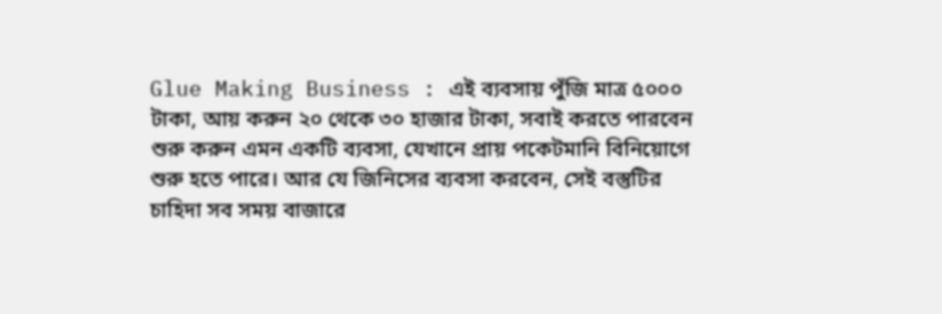Glue Making Business : এই ব্যবসায় পুঁজি মাত্র ৫০০০ টাকা, আয় করুন ২০ থেকে ৩০ হাজার টাকা, সবাই করতে পারবেন
শুরু করুন এমন একটি ব্যবসা, যেখানে প্রায় পকেটমানি বিনিয়োগে শুরু হতে পারে। আর যে জিনিসের ব্যবসা করবেন, সেই বস্তুটির চাহিদা সব সময় বাজারে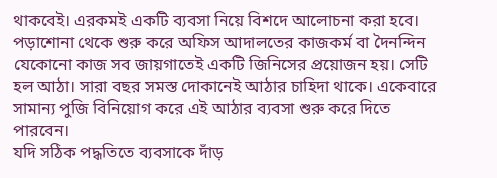থাকবেই। এরকমই একটি ব্যবসা নিয়ে বিশদে আলোচনা করা হবে।
পড়াশোনা থেকে শুরু করে অফিস আদালতের কাজকর্ম বা দৈনন্দিন যেকোনো কাজ সব জায়গাতেই একটি জিনিসের প্রয়োজন হয়। সেটি হল আঠা। সারা বছর সমস্ত দোকানেই আঠার চাহিদা থাকে। একেবারে সামান্য পুজি বিনিয়োগ করে এই আঠার ব্যবসা শুরু করে দিতে পারবেন।
যদি সঠিক পদ্ধতিতে ব্যবসাকে দাঁড়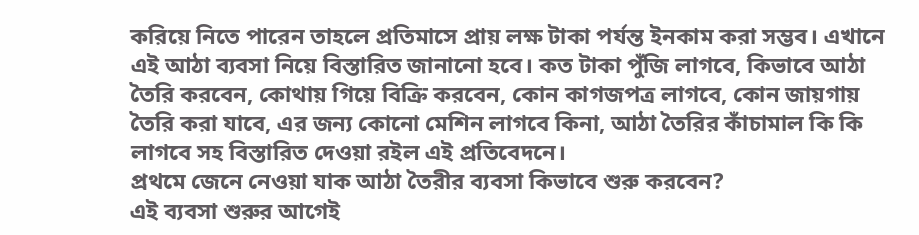করিয়ে নিতে পারেন তাহলে প্রতিমাসে প্রায় লক্ষ টাকা পর্যন্ত ইনকাম করা সম্ভব। এখানে এই আঠা ব্যবসা নিয়ে বিস্তারিত জানানো হবে। কত টাকা পুঁজি লাগবে, কিভাবে আঠা তৈরি করবেন, কোথায় গিয়ে বিক্রি করবেন, কোন কাগজপত্র লাগবে, কোন জায়গায় তৈরি করা যাবে, এর জন্য কোনো মেশিন লাগবে কিনা, আঠা তৈরির কাঁচামাল কি কি লাগবে সহ বিস্তারিত দেওয়া রইল এই প্রতিবেদনে।
প্রথমে জেনে নেওয়া যাক আঠা তৈরীর ব্যবসা কিভাবে শুরু করবেন?
এই ব্যবসা শুরুর আগেই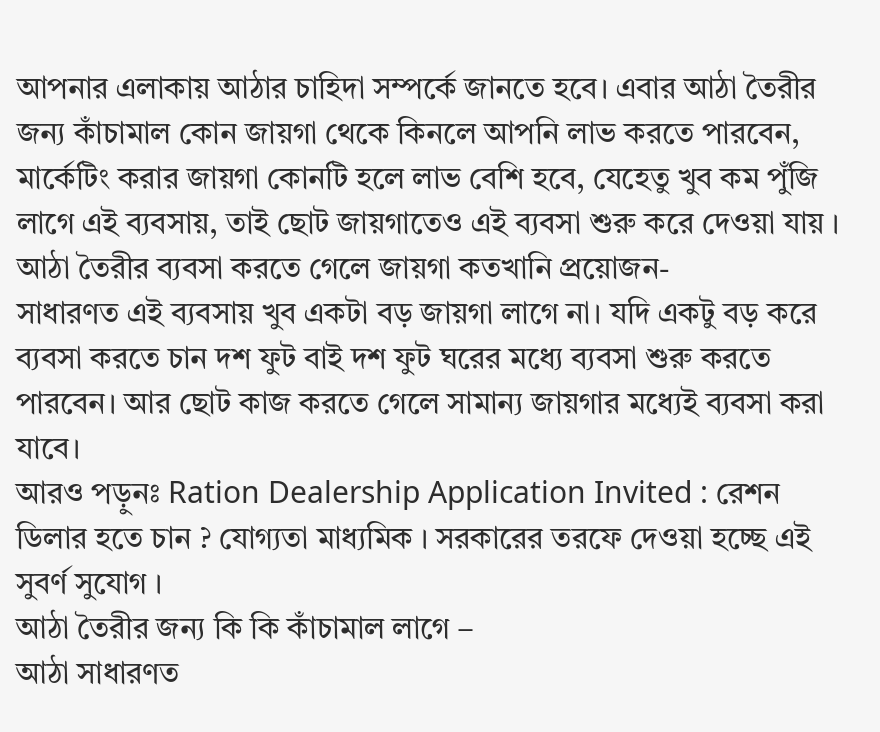আপনার এলাকায় আঠার চাহিদা সম্পর্কে জানতে হবে। এবার আঠা তৈরীর জন্য কাঁচামাল কোন জায়গা থেকে কিনলে আপনি লাভ করতে পারবেন, মার্কেটিং করার জায়গা কোনটি হলে লাভ বেশি হবে, যেহেতু খুব কম পুঁজি লাগে এই ব্যবসায়, তাই ছোট জায়গাতেও এই ব্যবসা শুরু করে দেওয়া যায় ।
আঠা তৈরীর ব্যবসা করতে গেলে জায়গা কতখানি প্রয়োজন-
সাধারণত এই ব্যবসায় খুব একটা বড় জায়গা লাগে না। যদি একটু বড় করে ব্যবসা করতে চান দশ ফুট বাই দশ ফুট ঘরের মধ্যে ব্যবসা শুরু করতে পারবেন। আর ছোট কাজ করতে গেলে সামান্য জায়গার মধ্যেই ব্যবসা করা যাবে।
আরও পড়ুনঃ Ration Dealership Application Invited : রেশন ডিলার হতে চান ? যোগ্যতা মাধ্যমিক । সরকারের তরফে দেওয়া হচ্ছে এই সুবর্ণ সুযোগ ।
আঠা তৈরীর জন্য কি কি কাঁচামাল লাগে –
আঠা সাধারণত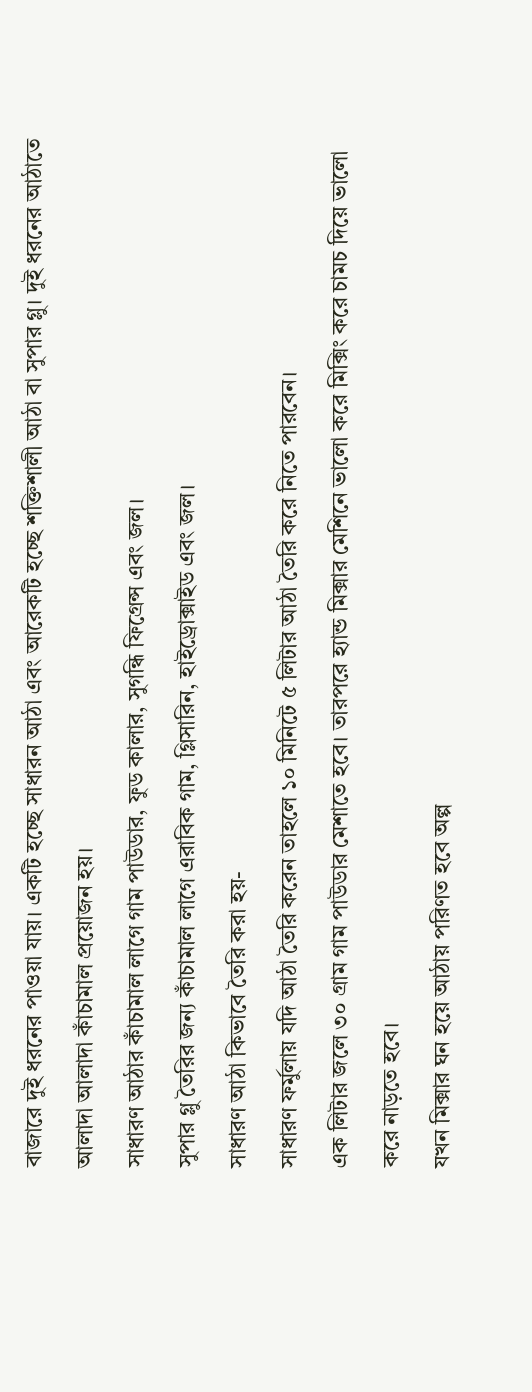বাজারে দুই ধরনের পাওয়া যায়। একটি হচ্ছে সাধারন আঠা এবং আরেকটি হচ্ছে শক্তিশালী আঠা বা সুপার গ্লু। দুই ধরনের আঠাতে আলাদা আলাদা কাঁচামাল প্রয়োজন হয়।
সাধারণ আঠার কাঁচামাল লাগে গাম পাউডার, ফুড কালার, সুগন্ধি ফিগ্রেন্স এবং জল।
সুপার গ্লু তৈরির জন্য কাঁচামাল লাগে এরাবিক গাম, গ্লিসারিন, হাইড্রোক্সাইড এবং জল।
সাধারণ আঠা কিভাবে তৈরি করা হয়-
সাধারণ ফর্মুলায় যদি আঠা তৈরি করেন তাহলে ১০ মিনিটে ৫ লিটার আঠা তৈরি করে নিতে পারবেন।
এক লিটার জলে ৩০ গ্রাম গাম পাউডার মেশাতে হবে। তারপরে হ্যান্ড মিক্সার মেশিনে ভালো করে মিক্সিং করে চামচ দিয়ে ভালো করে নাড়তে হবে।
যখন মিক্সার ঘন হয়ে আঠায় পরিণত হবে অল্প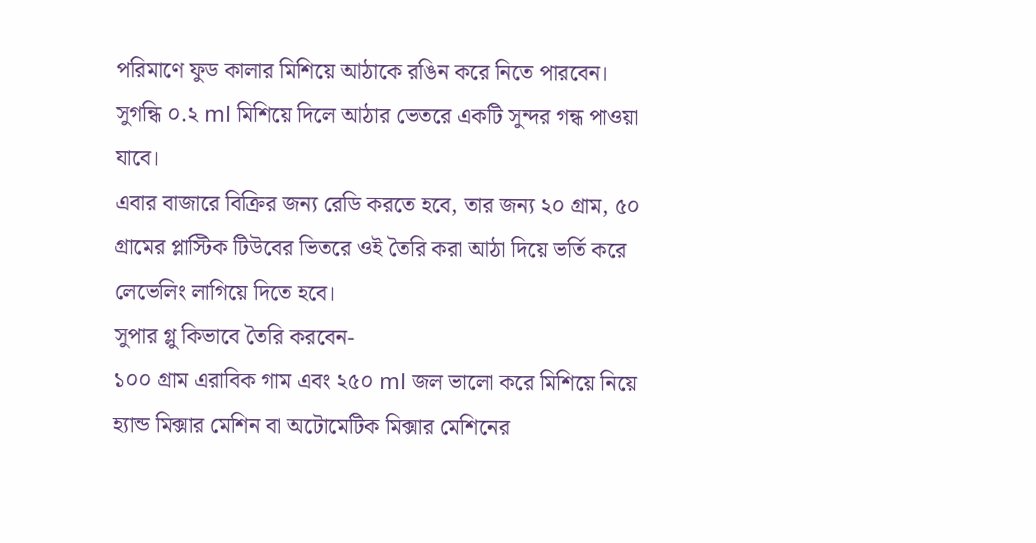পরিমাণে ফুড কালার মিশিয়ে আঠাকে রঙিন করে নিতে পারবেন।
সুগন্ধি ০.২ ml মিশিয়ে দিলে আঠার ভেতরে একটি সুন্দর গন্ধ পাওয়া যাবে।
এবার বাজারে বিক্রির জন্য রেডি করতে হবে, তার জন্য ২০ গ্রাম, ৫০ গ্রামের প্লাস্টিক টিউবের ভিতরে ওই তৈরি করা আঠা দিয়ে ভর্তি করে লেভেলিং লাগিয়ে দিতে হবে।
সুপার গ্লু কিভাবে তৈরি করবেন-
১০০ গ্রাম এরাবিক গাম এবং ২৫০ ml জল ভালো করে মিশিয়ে নিয়ে হ্যান্ড মিক্সার মেশিন বা অটোমেটিক মিক্সার মেশিনের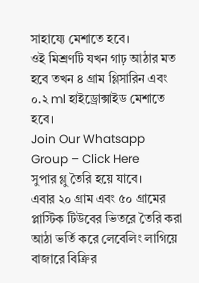সাহায্যে মেশাতে হবে।
ওই মিশ্রণটি যখন গাঢ় আঠার মত হবে তখন ৪ গ্রাম গ্লিসারিন এবং ০.২ ml হাইড্রোক্সাইড মেশাতে হবে।
Join Our Whatsapp Group – Click Here
সুপার গ্লু তৈরি হয়ে যাবে।
এবার ২০ গ্রাম এবং ৫০ গ্রামের প্লাস্টিক টিউবের ভিতরে তৈরি করা আঠা ভর্তি করে লেবেলিং লাগিয়ে বাজারে বিক্রির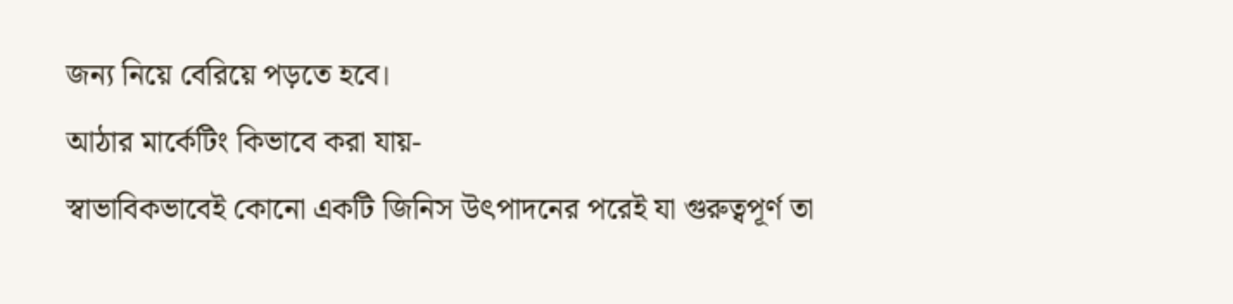জন্য নিয়ে বেরিয়ে পড়তে হবে।
আঠার মার্কেটিং কিভাবে করা যায়-
স্বাভাবিকভাবেই কোনো একটি জিনিস উৎপাদনের পরেই যা গুরুত্বপূর্ণ তা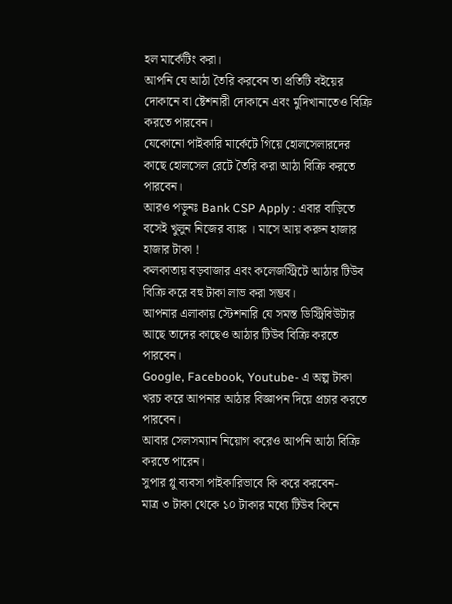হল মার্কেটিং করা।
আপনি যে আঠা তৈরি করবেন তা প্রতিটি বইয়ের দোকানে বা ষ্টেশনারী দোকানে এবং মুদিখানাতেও বিক্রি করতে পারবেন।
যেকোনো পাইকারি মার্কেটে গিয়ে হোলসেলারদের কাছে হোলসেল রেটে তৈরি করা আঠা বিক্রি করতে পারবেন।
আরও পড়ুনঃ Bank CSP Apply : এবার বাড়িতে বসেই খুলুন নিজের ব্যাঙ্ক । মাসে আয় করুন হাজার হাজার টাকা !
কলকাতায় বড়বাজার এবং কলেজস্ট্রিটে আঠার টিউব বিক্রি করে বহু টাকা লাভ করা সম্ভব।
আপনার এলাকায় স্টেশনারি যে সমস্ত ডিস্ট্রিবিউটার আছে তাদের কাছেও আঠার টিউব বিক্রি করতে পারবেন।
Google, Facebook, Youtube- এ অল্প টাকা খরচ করে আপনার আঠার বিজ্ঞাপন দিয়ে প্রচার করতে পারবেন।
আবার সেলসম্যান নিয়োগ করেও আপনি আঠা বিক্রি করতে পারেন।
সুপার গ্লু ব্যবসা পাইকারিভাবে কি করে করবেন-
মাত্র ৩ টাকা থেকে ১০ টাকার মধ্যে টিউব কিনে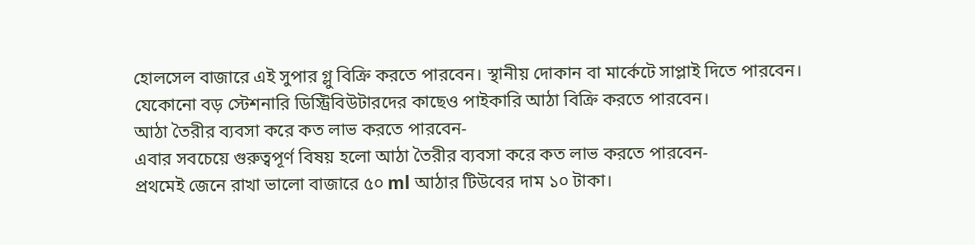হোলসেল বাজারে এই সুপার গ্লু বিক্রি করতে পারবেন। স্থানীয় দোকান বা মার্কেটে সাপ্লাই দিতে পারবেন। যেকোনো বড় স্টেশনারি ডিস্ট্রিবিউটারদের কাছেও পাইকারি আঠা বিক্রি করতে পারবেন।
আঠা তৈরীর ব্যবসা করে কত লাভ করতে পারবেন-
এবার সবচেয়ে গুরুত্বপূর্ণ বিষয় হলো আঠা তৈরীর ব্যবসা করে কত লাভ করতে পারবেন-
প্রথমেই জেনে রাখা ভালো বাজারে ৫০ ml আঠার টিউবের দাম ১০ টাকা।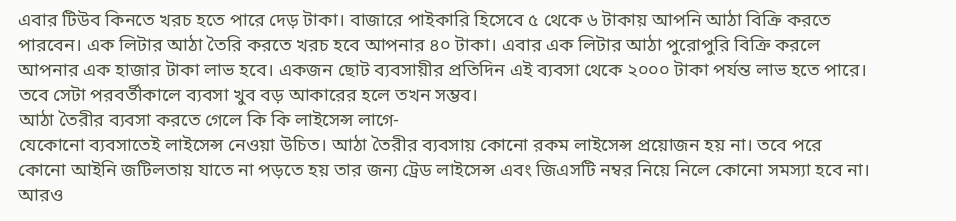এবার টিউব কিনতে খরচ হতে পারে দেড় টাকা। বাজারে পাইকারি হিসেবে ৫ থেকে ৬ টাকায় আপনি আঠা বিক্রি করতে পারবেন। এক লিটার আঠা তৈরি করতে খরচ হবে আপনার ৪০ টাকা। এবার এক লিটার আঠা পুরোপুরি বিক্রি করলে আপনার এক হাজার টাকা লাভ হবে। একজন ছোট ব্যবসায়ীর প্রতিদিন এই ব্যবসা থেকে ২০০০ টাকা পর্যন্ত লাভ হতে পারে। তবে সেটা পরবর্তীকালে ব্যবসা খুব বড় আকারের হলে তখন সম্ভব।
আঠা তৈরীর ব্যবসা করতে গেলে কি কি লাইসেন্স লাগে-
যেকোনো ব্যবসাতেই লাইসেন্স নেওয়া উচিত। আঠা তৈরীর ব্যবসায় কোনো রকম লাইসেন্স প্রয়োজন হয় না। তবে পরে কোনো আইনি জটিলতায় যাতে না পড়তে হয় তার জন্য ট্রেড লাইসেন্স এবং জিএসটি নম্বর নিয়ে নিলে কোনো সমস্যা হবে না।
আরও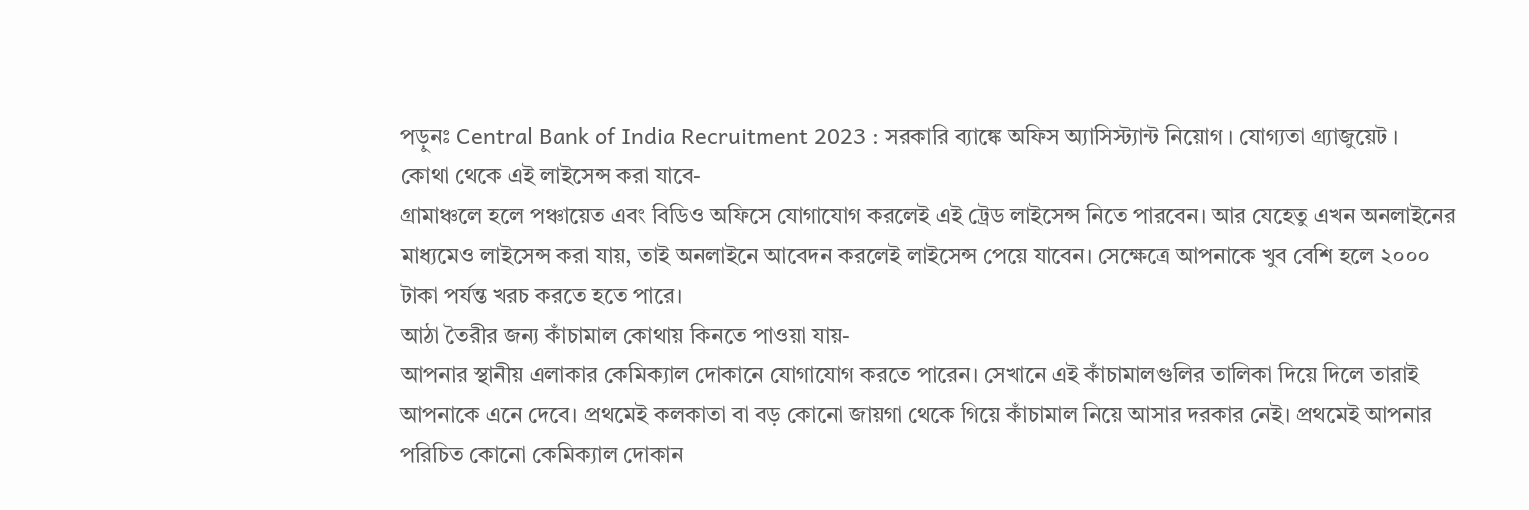পড়ুনঃ Central Bank of India Recruitment 2023 : সরকারি ব্যাঙ্কে অফিস অ্যাসিস্ট্যান্ট নিয়োগ । যোগ্যতা গ্র্যাজুয়েট ।
কোথা থেকে এই লাইসেন্স করা যাবে-
গ্রামাঞ্চলে হলে পঞ্চায়েত এবং বিডিও অফিসে যোগাযোগ করলেই এই ট্রেড লাইসেন্স নিতে পারবেন। আর যেহেতু এখন অনলাইনের মাধ্যমেও লাইসেন্স করা যায়, তাই অনলাইনে আবেদন করলেই লাইসেন্স পেয়ে যাবেন। সেক্ষেত্রে আপনাকে খুব বেশি হলে ২০০০ টাকা পর্যন্ত খরচ করতে হতে পারে।
আঠা তৈরীর জন্য কাঁচামাল কোথায় কিনতে পাওয়া যায়-
আপনার স্থানীয় এলাকার কেমিক্যাল দোকানে যোগাযোগ করতে পারেন। সেখানে এই কাঁচামালগুলির তালিকা দিয়ে দিলে তারাই আপনাকে এনে দেবে। প্রথমেই কলকাতা বা বড় কোনো জায়গা থেকে গিয়ে কাঁচামাল নিয়ে আসার দরকার নেই। প্রথমেই আপনার পরিচিত কোনো কেমিক্যাল দোকান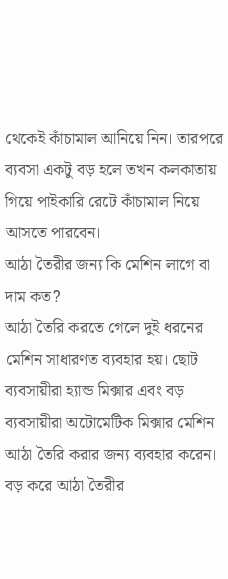থেকেই কাঁচামাল আনিয়ে নিন। তারপরে ব্যবসা একটু বড় হলে তখন কলকাতায় গিয়ে পাইকারি রেটে কাঁচামাল নিয়ে আসতে পারবেন।
আঠা তৈরীর জন্য কি মেশিন লাগে বা দাম কত?
আঠা তৈরি করতে গেলে দুই ধরনের মেশিন সাধারণত ব্যবহার হয়। ছোট ব্যবসায়ীরা হ্যান্ড মিক্সার এবং বড় ব্যবসায়ীরা অটোমেটিক মিক্সার মেশিন আঠা তৈরি করার জন্য ব্যবহার করেন। বড় করে আঠা তৈরীর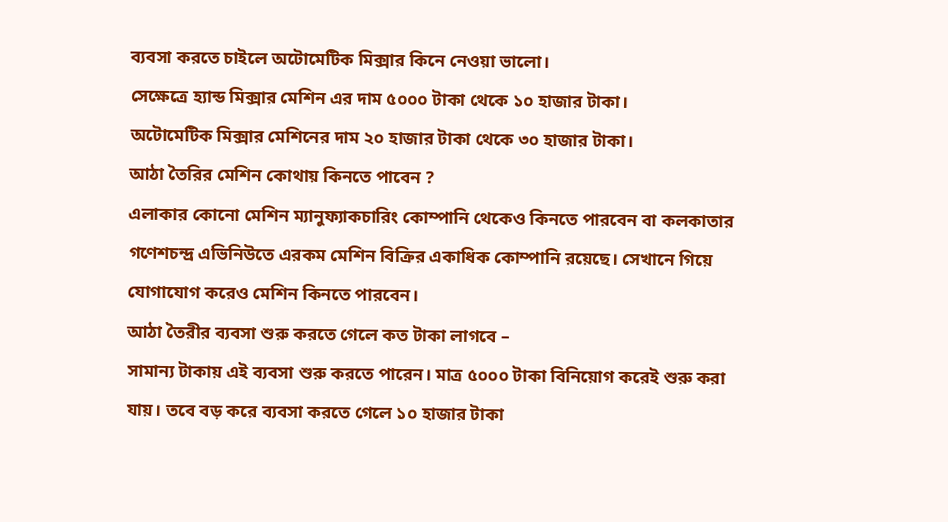ব্যবসা করতে চাইলে অটোমেটিক মিক্সার কিনে নেওয়া ভালো।
সেক্ষেত্রে হ্যান্ড মিক্সার মেশিন এর দাম ৫০০০ টাকা থেকে ১০ হাজার টাকা।
অটোমেটিক মিক্সার মেশিনের দাম ২০ হাজার টাকা থেকে ৩০ হাজার টাকা।
আঠা তৈরির মেশিন কোথায় কিনতে পাবেন ?
এলাকার কোনো মেশিন ম্যানুফ্যাকচারিং কোম্পানি থেকেও কিনতে পারবেন বা কলকাতার গণেশচন্দ্র এভিনিউতে এরকম মেশিন বিক্রির একাধিক কোম্পানি রয়েছে। সেখানে গিয়ে যোগাযোগ করেও মেশিন কিনতে পারবেন।
আঠা তৈরীর ব্যবসা শুরু করতে গেলে কত টাকা লাগবে –
সামান্য টাকায় এই ব্যবসা শুরু করতে পারেন। মাত্র ৫০০০ টাকা বিনিয়োগ করেই শুরু করা যায়। তবে বড় করে ব্যবসা করতে গেলে ১০ হাজার টাকা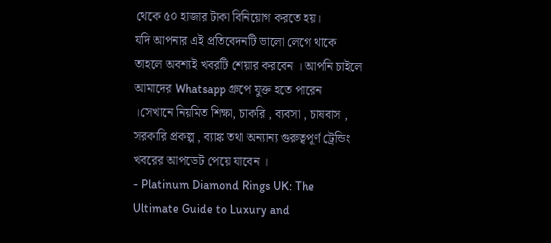থেকে ৫০ হাজার টাকা বিনিয়োগ করতে হয়।
যদি আপনার এই প্রতিবেদনটি ভালো লেগে থাকে তাহলে অবশ্যই খবরটি শেয়ার করবেন । আপনি চাইলে আমাদের Whatsapp গ্রুপে যুক্ত হতে পারেন ।সেখানে নিয়মিত শিক্ষা, চাকরি , ব্যবসা , চাষবাস , সরকারি প্রকল্প , ব্যাঙ্ক তথা অন্যান্য গুরুত্বপূর্ণ ট্রেন্ডিং খবরের আপডেট পেয়ে যাবেন ।
- Platinum Diamond Rings UK: The Ultimate Guide to Luxury and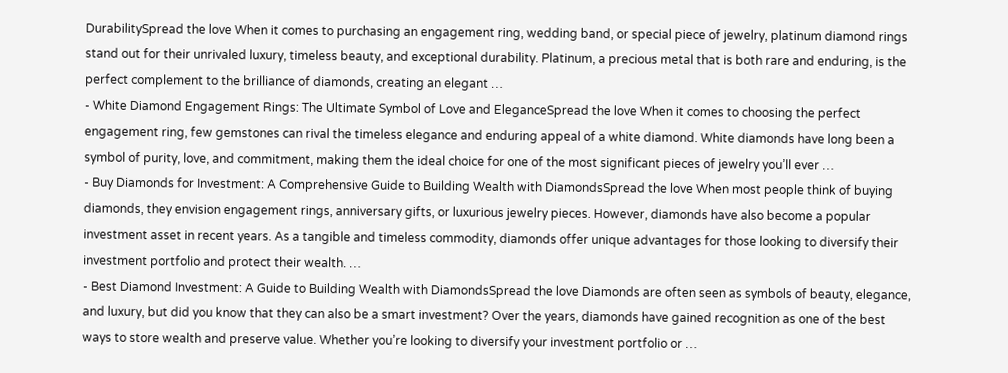DurabilitySpread the love When it comes to purchasing an engagement ring, wedding band, or special piece of jewelry, platinum diamond rings stand out for their unrivaled luxury, timeless beauty, and exceptional durability. Platinum, a precious metal that is both rare and enduring, is the perfect complement to the brilliance of diamonds, creating an elegant …
- White Diamond Engagement Rings: The Ultimate Symbol of Love and EleganceSpread the love When it comes to choosing the perfect engagement ring, few gemstones can rival the timeless elegance and enduring appeal of a white diamond. White diamonds have long been a symbol of purity, love, and commitment, making them the ideal choice for one of the most significant pieces of jewelry you’ll ever …
- Buy Diamonds for Investment: A Comprehensive Guide to Building Wealth with DiamondsSpread the love When most people think of buying diamonds, they envision engagement rings, anniversary gifts, or luxurious jewelry pieces. However, diamonds have also become a popular investment asset in recent years. As a tangible and timeless commodity, diamonds offer unique advantages for those looking to diversify their investment portfolio and protect their wealth. …
- Best Diamond Investment: A Guide to Building Wealth with DiamondsSpread the love Diamonds are often seen as symbols of beauty, elegance, and luxury, but did you know that they can also be a smart investment? Over the years, diamonds have gained recognition as one of the best ways to store wealth and preserve value. Whether you’re looking to diversify your investment portfolio or …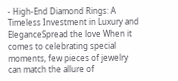- High-End Diamond Rings: A Timeless Investment in Luxury and EleganceSpread the love When it comes to celebrating special moments, few pieces of jewelry can match the allure of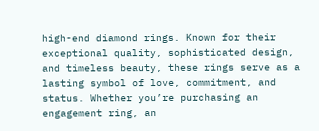high-end diamond rings. Known for their exceptional quality, sophisticated design, and timeless beauty, these rings serve as a lasting symbol of love, commitment, and status. Whether you’re purchasing an engagement ring, an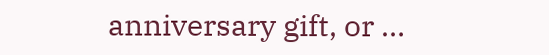anniversary gift, or …